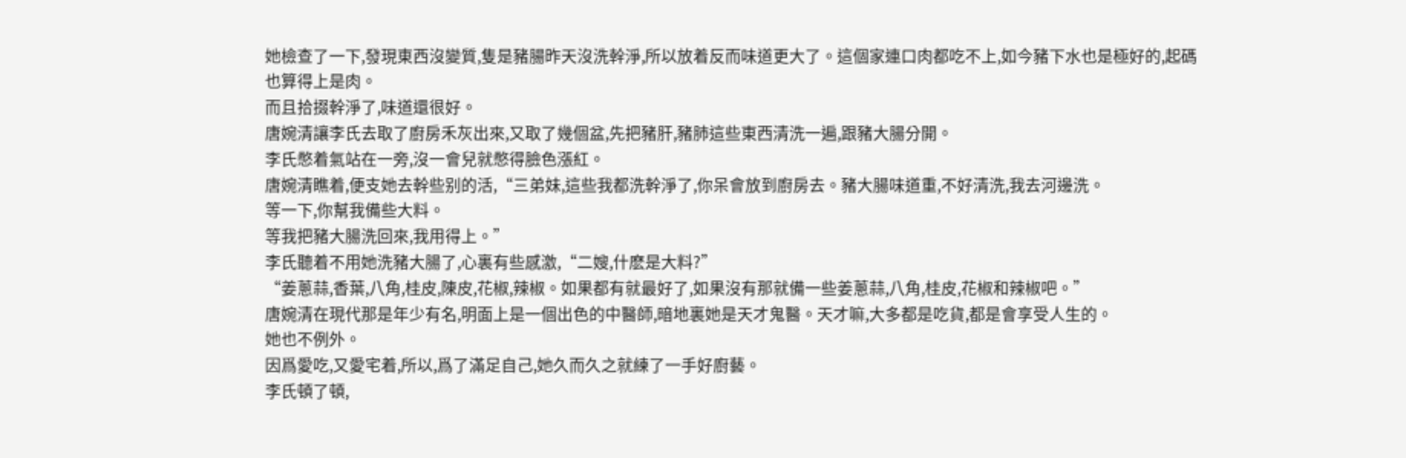她檢查了一下,發現東西沒變質,隻是豬腸昨天沒洗幹淨,所以放着反而味道更大了。這個家連口肉都吃不上,如今豬下水也是極好的,起碼也算得上是肉。
而且拾掇幹淨了,味道還很好。
唐婉清讓李氏去取了廚房禾灰出來,又取了幾個盆,先把豬肝,豬肺這些東西清洗一遍,跟豬大腸分開。
李氏憋着氣站在一旁,沒一會兒就憋得臉色漲紅。
唐婉清瞧着,便支她去幹些别的活,“三弟妹,這些我都洗幹淨了,你呆會放到廚房去。豬大腸味道重,不好清洗,我去河邊洗。
等一下,你幫我備些大料。
等我把豬大腸洗回來,我用得上。”
李氏聽着不用她洗豬大腸了,心裏有些感激,“二嫂,什麽是大料?”
“姜蔥蒜,香葉,八角,桂皮,陳皮,花椒,辣椒。如果都有就最好了,如果沒有那就備一些姜蔥蒜,八角,桂皮,花椒和辣椒吧。”
唐婉清在現代那是年少有名,明面上是一個出色的中醫師,暗地裏她是天才鬼醫。天才嘛,大多都是吃貨,都是會享受人生的。
她也不例外。
因爲愛吃,又愛宅着,所以,爲了滿足自己,她久而久之就練了一手好廚藝。
李氏頓了頓,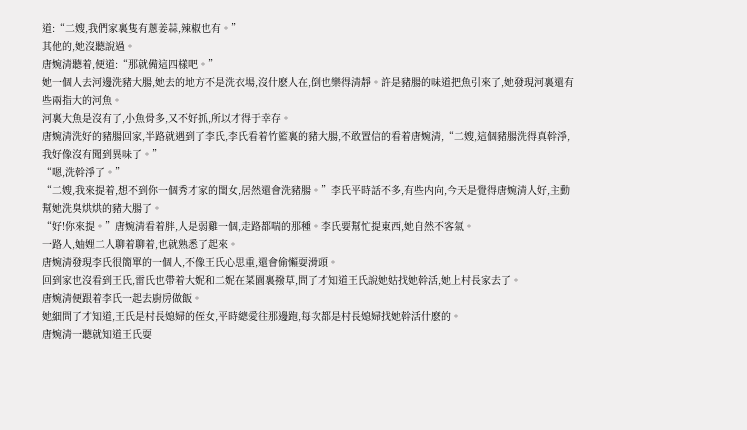道:“二嫂,我們家裏隻有蔥姜蒜,辣椒也有。”
其他的,她沒聽說過。
唐婉清聽着,便道:“那就備這四樣吧。”
她一個人去河邊洗豬大腸,她去的地方不是洗衣場,沒什麽人在,倒也樂得清靜。許是豬腸的味道把魚引來了,她發現河裏還有些兩指大的河魚。
河裏大魚是沒有了,小魚骨多,又不好抓,所以才得于幸存。
唐婉清洗好的豬腸回家,半路就遇到了李氏,李氏看着竹籃裏的豬大腸,不敢置信的看着唐婉清,“二嫂,這個豬腸洗得真幹淨,我好像沒有聞到異味了。”
“嗯,洗幹淨了。”
“二嫂,我來提着,想不到你一個秀才家的閨女,居然還會洗豬腸。”李氏平時話不多,有些内向,今天是覺得唐婉清人好,主動幫她洗臭烘烘的豬大腸了。
“好!你來提。”唐婉清看着胖,人是弱雞一個,走路都喘的那種。李氏要幫忙提東西,她自然不客氣。
一路人,妯娌二人聊着聊着,也就熟悉了起來。
唐婉清發現李氏很簡單的一個人,不像王氏心思重,還會偷懶耍滑頭。
回到家也沒看到王氏,雷氏也帶着大妮和二妮在菜園裏撥草,問了才知道王氏說她姑找她幹活,她上村長家去了。
唐婉清便跟着李氏一起去廚房做飯。
她細問了才知道,王氏是村長媳婦的侄女,平時總愛往那邊跑,每次都是村長媳婦找她幹活什麽的。
唐婉清一聽就知道王氏耍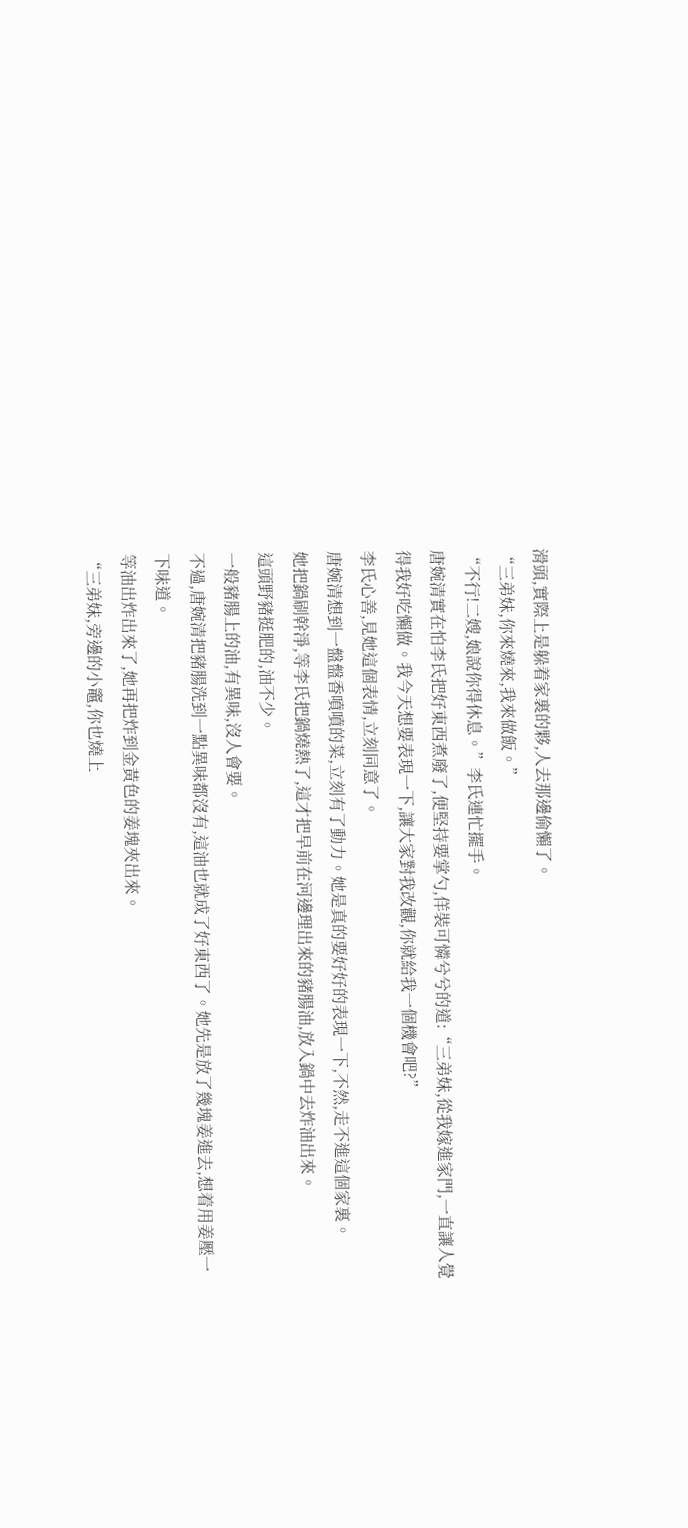滑頭,實際上是躲着家裏的夥,人去那邊偷懶了。
“三弟妹,你來燒來,我來做飯。”
“不行!二嫂,娘說你得休息。”李氏連忙擺手。
唐婉清實在怕李氏把好東西煮廢了,便堅持要掌勺,佯裝可憐兮兮的道:“三弟妹,從我嫁進家門,一直讓人覺得我好吃懶做。我今天想要表現一下,讓大家對我改觀,你就給我一個機會吧?”
李氏心善,見她這個表情,立刻同意了。
唐婉清想到一盤盤香噴噴的菜,立刻有了動力。她是真的要好好的表現一下,不然,走不進這個家裏。
她把鍋刷幹淨,等李氏把鍋燒熱了,這才把早前在河邊理出來的豬腸油,放入鍋中去炸油出來。
這頭野豬挺肥的,油不少。
一般豬腸上的油,有異味,沒人會要。
不過,唐婉清把豬腸洗到一點異味都沒有,這油也就成了好東西了。她先是放了幾塊姜進去,想着用姜壓一下味道。
等油出炸出來了,她再把炸到金黃色的姜塊夾出來。
“三弟妹,旁邊的小竈,你也燒上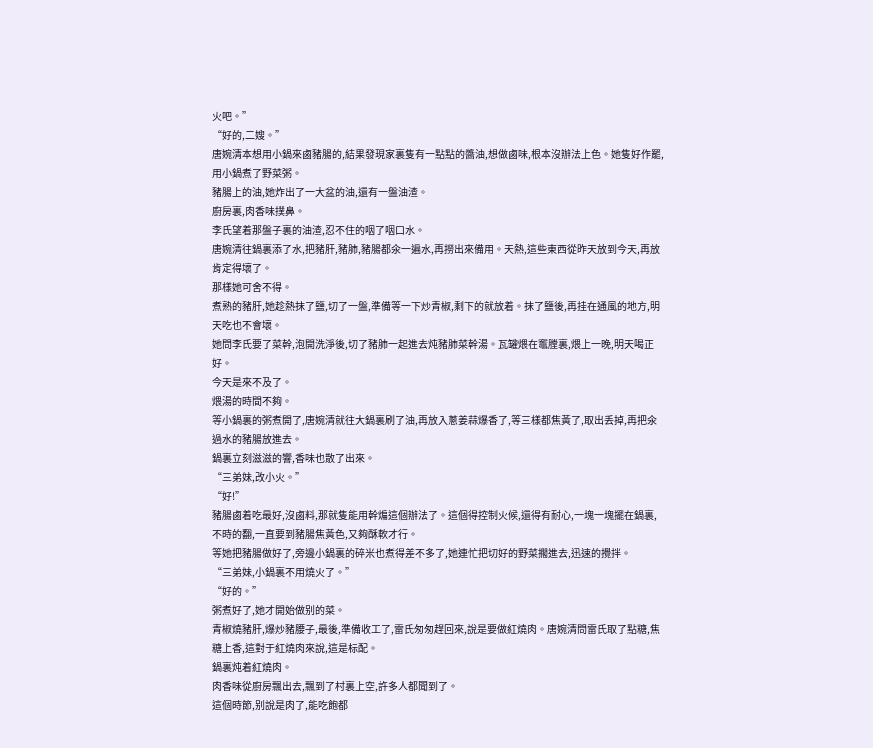火吧。”
“好的,二嫂。”
唐婉清本想用小鍋來鹵豬腸的,結果發現家裏隻有一點點的醬油,想做鹵味,根本沒辦法上色。她隻好作罷,用小鍋煮了野菜粥。
豬腸上的油,她炸出了一大盆的油,還有一盤油渣。
廚房裏,肉香味撲鼻。
李氏望着那盤子裏的油渣,忍不住的咽了咽口水。
唐婉清往鍋裏添了水,把豬肝,豬肺,豬腸都氽一遍水,再撈出來備用。天熱,這些東西從昨天放到今天,再放肯定得壞了。
那樣她可舍不得。
煮熟的豬肝,她趁熱抹了鹽,切了一盤,準備等一下炒青椒,剩下的就放着。抹了鹽後,再挂在通風的地方,明天吃也不會壞。
她問李氏要了菜幹,泡開洗淨後,切了豬肺一起進去炖豬肺菜幹湯。瓦罐煨在竈膛裏,煨上一晚,明天喝正好。
今天是來不及了。
煨湯的時間不夠。
等小鍋裏的粥煮開了,唐婉清就往大鍋裏刷了油,再放入蔥姜蒜爆香了,等三樣都焦黃了,取出丢掉,再把氽過水的豬腸放進去。
鍋裏立刻滋滋的響,香味也散了出來。
“三弟妹,改小火。”
“好!”
豬腸鹵着吃最好,沒鹵料,那就隻能用幹煸這個辦法了。這個得控制火候,還得有耐心,一塊一塊擺在鍋裏,不時的翻,一直要到豬腸焦黃色,又夠酥軟才行。
等她把豬腸做好了,旁邊小鍋裏的碎米也煮得差不多了,她連忙把切好的野菜擱進去,迅速的攪拌。
“三弟妹,小鍋裏不用燒火了。”
“好的。”
粥煮好了,她才開始做别的菜。
青椒燒豬肝,爆炒豬腰子,最後,準備收工了,雷氏匆匆趕回來,說是要做紅燒肉。唐婉清問雷氏取了點糖,焦糖上香,這對于紅燒肉來說,這是标配。
鍋裏炖着紅燒肉。
肉香味從廚房飄出去,飄到了村裏上空,許多人都聞到了。
這個時節,别說是肉了,能吃飽都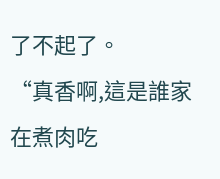了不起了。
“真香啊,這是誰家在煮肉吃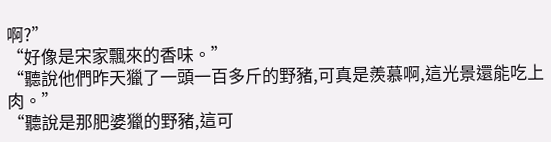啊?”
“好像是宋家飄來的香味。”
“聽說他們昨天獵了一頭一百多斤的野豬,可真是羨慕啊,這光景還能吃上肉。”
“聽說是那肥婆獵的野豬,這可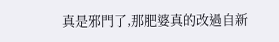真是邪門了,那肥婆真的改過自新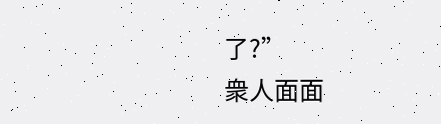了?”
衆人面面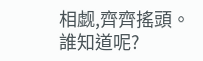相觑,齊齊搖頭。
誰知道呢?